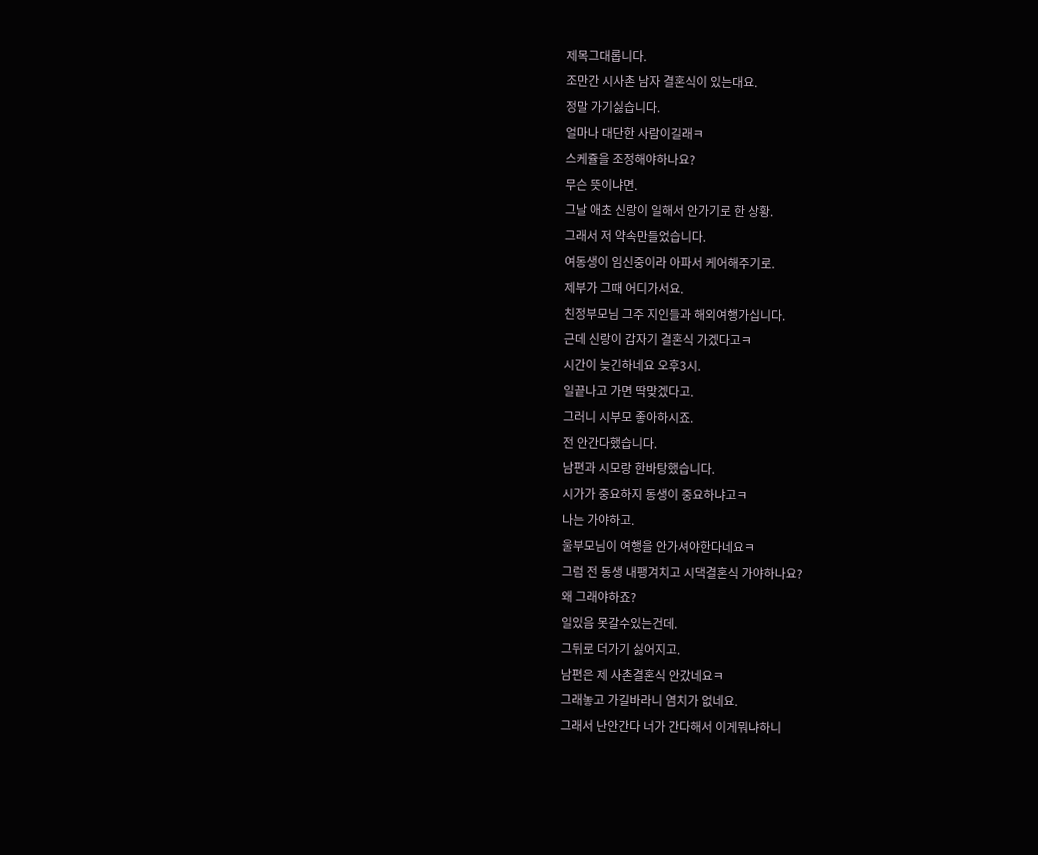제목그대롭니다.
조만간 시사촌 남자 결혼식이 있는대요.
정말 가기싫습니다.
얼마나 대단한 사람이길래ㅋ
스케쥴을 조정해야하나요?
무슨 뜻이냐면.
그날 애초 신랑이 일해서 안가기로 한 상황.
그래서 저 약속만들었습니다.
여동생이 임신중이라 아파서 케어해주기로.
제부가 그때 어디가서요.
친정부모님 그주 지인들과 해외여행가십니다.
근데 신랑이 갑자기 결혼식 가겠다고ㅋ
시간이 늦긴하네요 오후3시.
일끝나고 가면 딱맞겠다고.
그러니 시부모 좋아하시죠.
전 안간다했습니다.
남편과 시모랑 한바탕했습니다.
시가가 중요하지 동생이 중요하냐고ㅋ
나는 가야하고.
울부모님이 여행을 안가셔야한다네요ㅋ
그럼 전 동생 내팽겨치고 시댁결혼식 가야하나요?
왜 그래야하죠?
일있음 못갈수있는건데.
그뒤로 더가기 싫어지고.
남편은 제 사촌결혼식 안갔네요ㅋ
그래놓고 가길바라니 염치가 없네요.
그래서 난안간다 너가 간다해서 이게뭐냐하니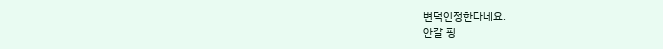변덕인정한다네요.
안갈 핑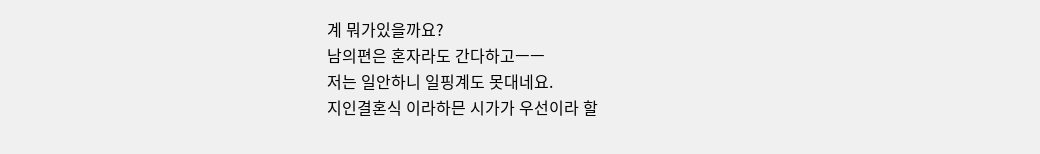계 뭐가있을까요?
남의편은 혼자라도 간다하고ㅡㅡ
저는 일안하니 일핑계도 못대네요.
지인결혼식 이라하믄 시가가 우선이라 할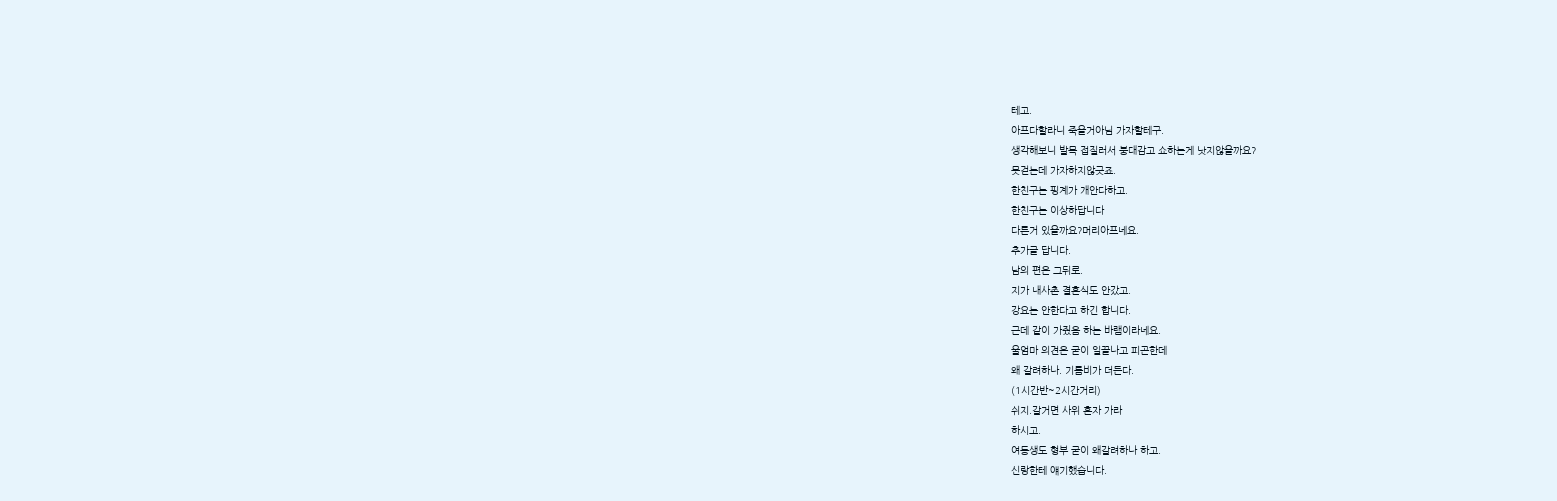테고.
아프다할라니 죽을거아님 가자할테구.
생각해보니 발목 접질러서 붕대감고 쇼하는게 낫지않을까요?
못걷는데 가자하지않긋죠.
한친구는 핑계가 개안다하고.
한친구는 이상하답니다
다른거 있을까요?머리아프네요.
추가글 답니다.
남의 편은 그뒤로.
지가 내사촌 결혼식도 안갔고.
강요는 안한다고 하긴 합니다.
근데 같이 가줬음 하는 바램이라네요.
울엄마 의견은 굳이 일끝나고 피곤한데
왜 갈려하나. 기름비가 더든다.
(1시간반~2시간거리)
쉬지.갈거면 사위 혼자 가라
하시고.
여동생도 형부 굳이 왜갈려하나 하고.
신랑한테 얘기했습니다.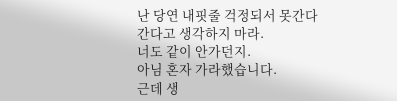난 당연 내핏줄 걱정되서 못간다
간다고 생각하지 마라.
너도 같이 안가던지.
아님 혼자 가라했습니다.
근데 생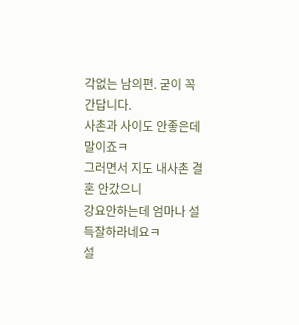각없는 남의편. 굳이 꼭 간답니다.
사촌과 사이도 안좋은데 말이죠ㅋ
그러면서 지도 내사촌 결혼 안갔으니
강요안하는데 엄마나 설득잘하라네요ㅋ
설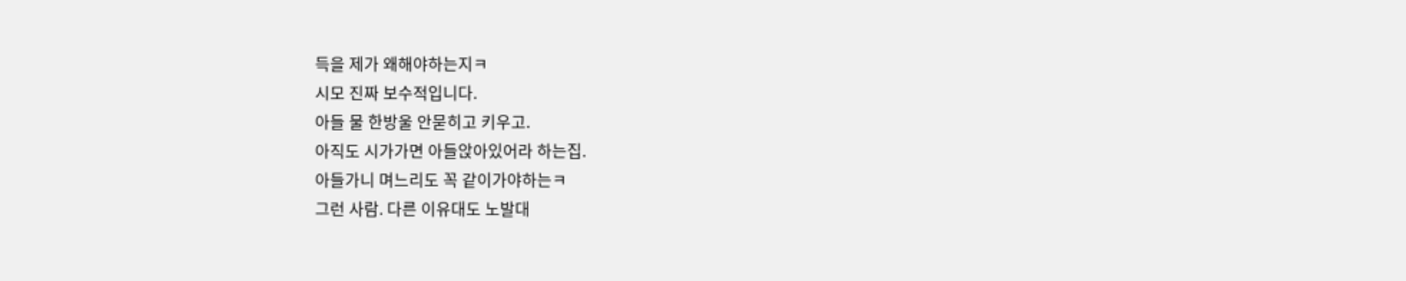득을 제가 왜해야하는지ㅋ
시모 진짜 보수적입니다.
아들 물 한방울 안묻히고 키우고.
아직도 시가가면 아들앉아있어라 하는집.
아들가니 며느리도 꼭 같이가야하는ㅋ
그런 사람. 다른 이유대도 노발대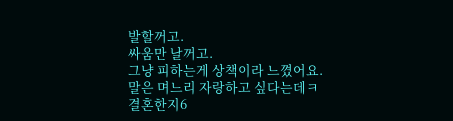발할꺼고.
싸움만 날꺼고.
그냥 피하는게 상책이라 느꼈어요.
말은 며느리 자랑하고 싶다는데ㅋ
결혼한지6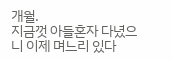개월.
지금껏 아들혼자 다녔으니 이제 며느리 있다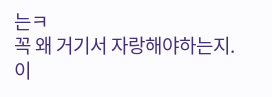는ㅋ
꼭 왜 거기서 자랑해야하는지.
이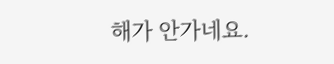해가 안가네요.